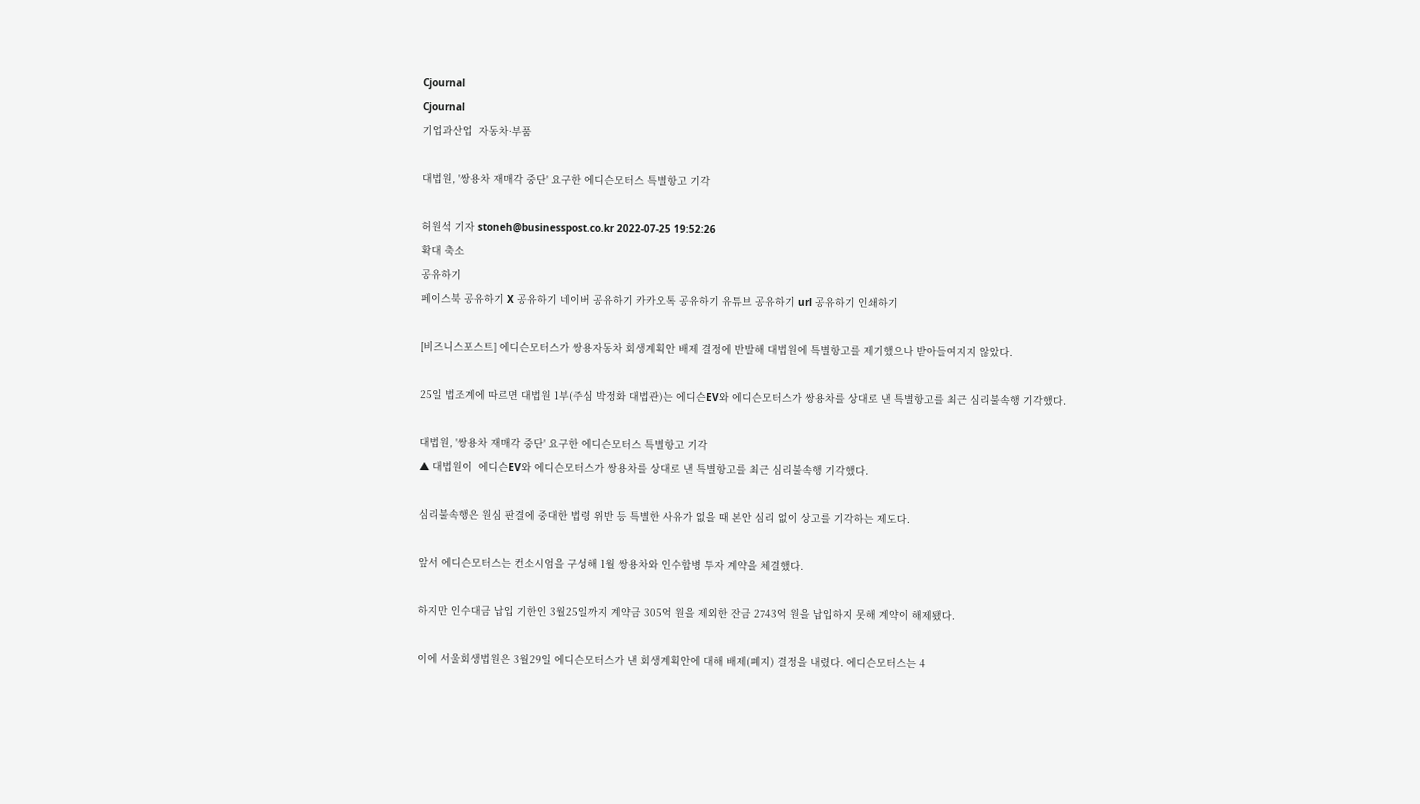Cjournal
Cjournal
기업과산업  자동차·부품

대법원, '쌍용차 재매각 중단' 요구한 에디슨모터스 특별항고 기각

허원석 기자 stoneh@businesspost.co.kr 2022-07-25 19:52:26
확대 축소
공유하기
페이스북 공유하기 X 공유하기 네이버 공유하기 카카오톡 공유하기 유튜브 공유하기 url 공유하기 인쇄하기

[비즈니스포스트] 에디슨모터스가 쌍용자동차 회생계획안 배제 결정에 반발해 대법원에 특별항고를 제기했으나 받아들여지지 않았다.

25일 법조계에 따르면 대법원 1부(주심 박정화 대법관)는 에디슨EV와 에디슨모터스가 쌍용차를 상대로 낸 특별항고를 최근 심리불속행 기각했다.

대법원, '쌍용차 재매각 중단' 요구한 에디슨모터스 특별항고 기각
▲ 대법원이  에디슨EV와 에디슨모터스가 쌍용차를 상대로 낸 특별항고를 최근 심리불속행 기각했다.

심리불속행은 원심 판결에 중대한 법령 위반 등 특별한 사유가 없을 때 본안 심리 없이 상고를 기각하는 제도다.

앞서 에디슨모터스는 컨소시엄을 구성해 1월 쌍용차와 인수합병 투자 계약을 체결했다.

하지만 인수대금 납입 기한인 3월25일까지 계약금 305억 원을 제외한 잔금 2743억 원을 납입하지 못해 계약이 해제됐다.

이에 서울회생법원은 3월29일 에디슨모터스가 낸 회생계획안에 대해 배제(폐지) 결정을 내렸다. 에디슨모터스는 4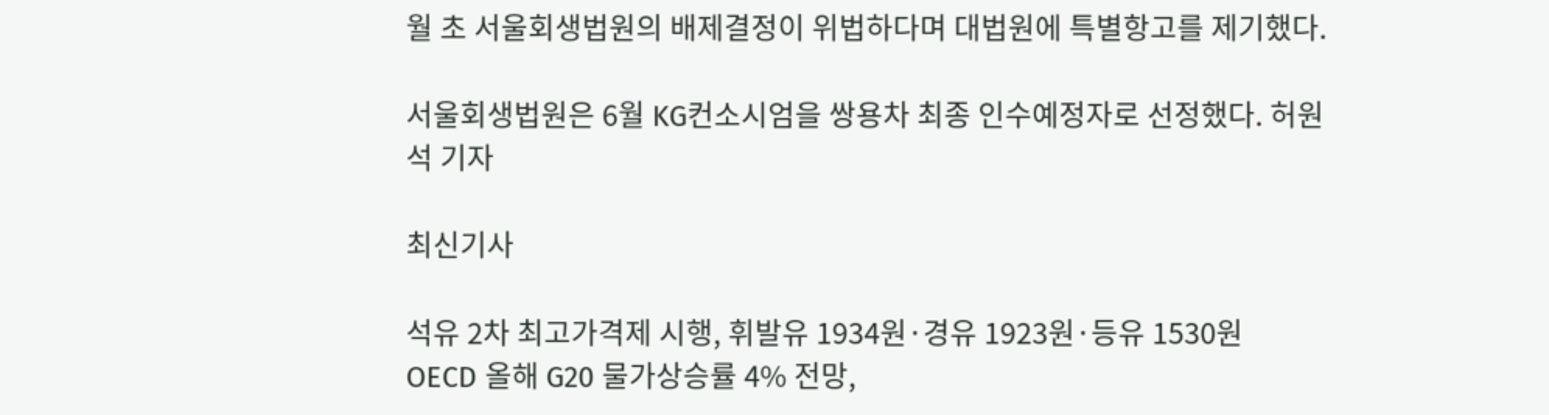월 초 서울회생법원의 배제결정이 위법하다며 대법원에 특별항고를 제기했다.

서울회생법원은 6월 KG컨소시엄을 쌍용차 최종 인수예정자로 선정했다. 허원석 기자

최신기사

석유 2차 최고가격제 시행, 휘발유 1934원·경유 1923원·등유 1530원
OECD 올해 G20 물가상승률 4% 전망,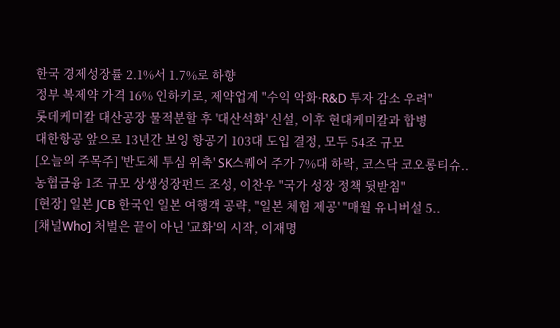한국 경제성장률 2.1%서 1.7%로 하향
정부 복제약 가격 16% 인하키로, 제약업계 "수익 악화·R&D 투자 감소 우려"
롯데케미칼 대산공장 물적분할 후 '대산석화' 신설, 이후 현대케미칼과 합병
대한항공 앞으로 13년간 보잉 항공기 103대 도입 결정, 모두 54조 규모
[오늘의 주목주] '반도체 투심 위축' SK스퀘어 주가 7%대 하락, 코스닥 코오롱티슈..
농협금융 1조 규모 상생성장펀드 조성, 이찬우 "국가 성장 정책 뒷받침"
[현장] 일본 JCB 한국인 일본 여행객 공략, "일본 체험 제공' "매월 유니버설 5..
[채널Who] 처벌은 끝이 아닌 '교화'의 시작, 이재명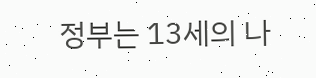정부는 13세의 나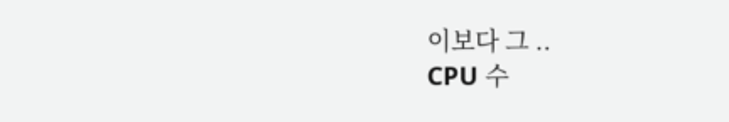이보다 그 ..
CPU 수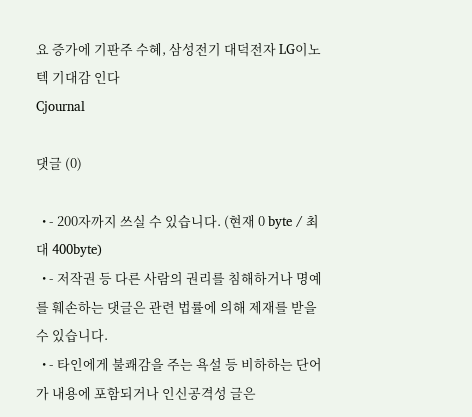요 증가에 기판주 수혜, 삼성전기 대덕전자 LG이노텍 기대감 인다
Cjournal

댓글 (0)

  • - 200자까지 쓰실 수 있습니다. (현재 0 byte / 최대 400byte)
  • - 저작권 등 다른 사람의 권리를 침해하거나 명예를 훼손하는 댓글은 관련 법률에 의해 제재를 받을 수 있습니다.
  • - 타인에게 불쾌감을 주는 욕설 등 비하하는 단어가 내용에 포함되거나 인신공격성 글은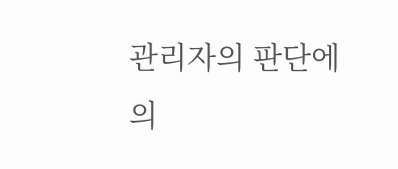관리자의 판단에 의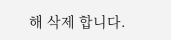해 삭제 합니다.